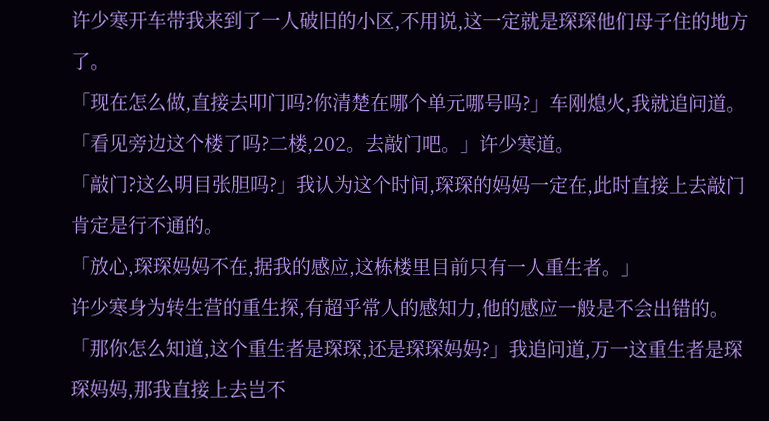许少寒开车带我来到了一人破旧的小区,不用说,这一定就是琛琛他们母子住的地方了。
「现在怎么做,直接去叩门吗?你清楚在哪个单元哪号吗?」车刚熄火,我就追问道。
「看见旁边这个楼了吗?二楼,202。去敲门吧。」许少寒道。
「敲门?这么明目张胆吗?」我认为这个时间,琛琛的妈妈一定在,此时直接上去敲门肯定是行不通的。
「放心,琛琛妈妈不在,据我的感应,这栋楼里目前只有一人重生者。」
许少寒身为转生营的重生探,有超乎常人的感知力,他的感应一般是不会出错的。
「那你怎么知道,这个重生者是琛琛,还是琛琛妈妈?」我追问道,万一这重生者是琛琛妈妈,那我直接上去岂不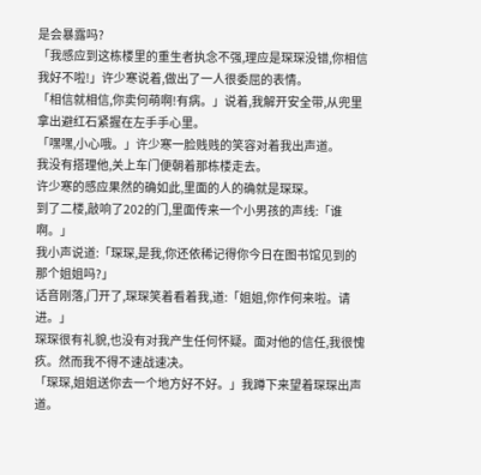是会暴露吗?
「我感应到这栋楼里的重生者执念不强,理应是琛琛没错,你相信我好不啦!」许少寒说着,做出了一人很委屈的表情。
「相信就相信,你卖何萌啊!有病。」说着,我解开安全带,从兜里拿出避红石紧握在左手手心里。
「嘿嘿,小心哦。」许少寒一脸贱贱的笑容对着我出声道。
我没有搭理他,关上车门便朝着那栋楼走去。
许少寒的感应果然的确如此,里面的人的确就是琛琛。
到了二楼,敲响了202的门,里面传来一个小男孩的声线:「谁啊。」
我小声说道:「琛琛,是我,你还依稀记得你今日在图书馆见到的那个姐姐吗?」
话音刚落,门开了,琛琛笑着看着我,道:「姐姐,你作何来啦。请进。」
琛琛很有礼貌,也没有对我产生任何怀疑。面对他的信任,我很愧疚。然而我不得不速战速决。
「琛琛,姐姐送你去一个地方好不好。」我蹲下来望着琛琛出声道。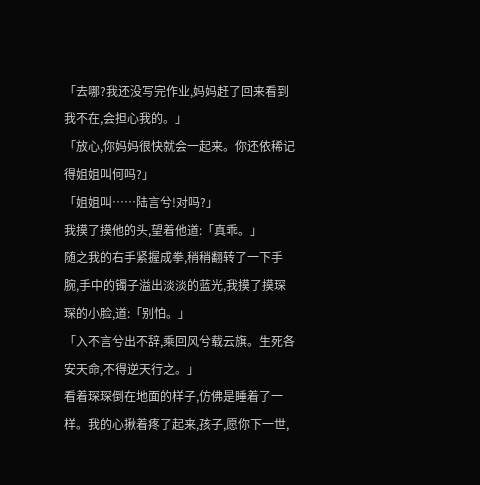「去哪?我还没写完作业,妈妈赶了回来看到我不在,会担心我的。」
「放心,你妈妈很快就会一起来。你还依稀记得姐姐叫何吗?」
「姐姐叫……陆言兮!对吗?」
我摸了摸他的头,望着他道:「真乖。」
随之我的右手紧握成拳,稍稍翻转了一下手腕,手中的镯子溢出淡淡的蓝光,我摸了摸琛琛的小脸,道:「别怕。」
「入不言兮出不辞,乘回风兮载云旗。生死各安天命,不得逆天行之。」
看着琛琛倒在地面的样子,仿佛是睡着了一样。我的心揪着疼了起来,孩子,愿你下一世,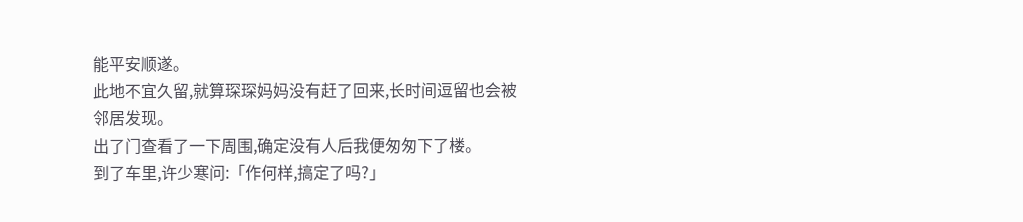能平安顺遂。
此地不宜久留,就算琛琛妈妈没有赶了回来,长时间逗留也会被邻居发现。
出了门查看了一下周围,确定没有人后我便匆匆下了楼。
到了车里,许少寒问:「作何样,搞定了吗?」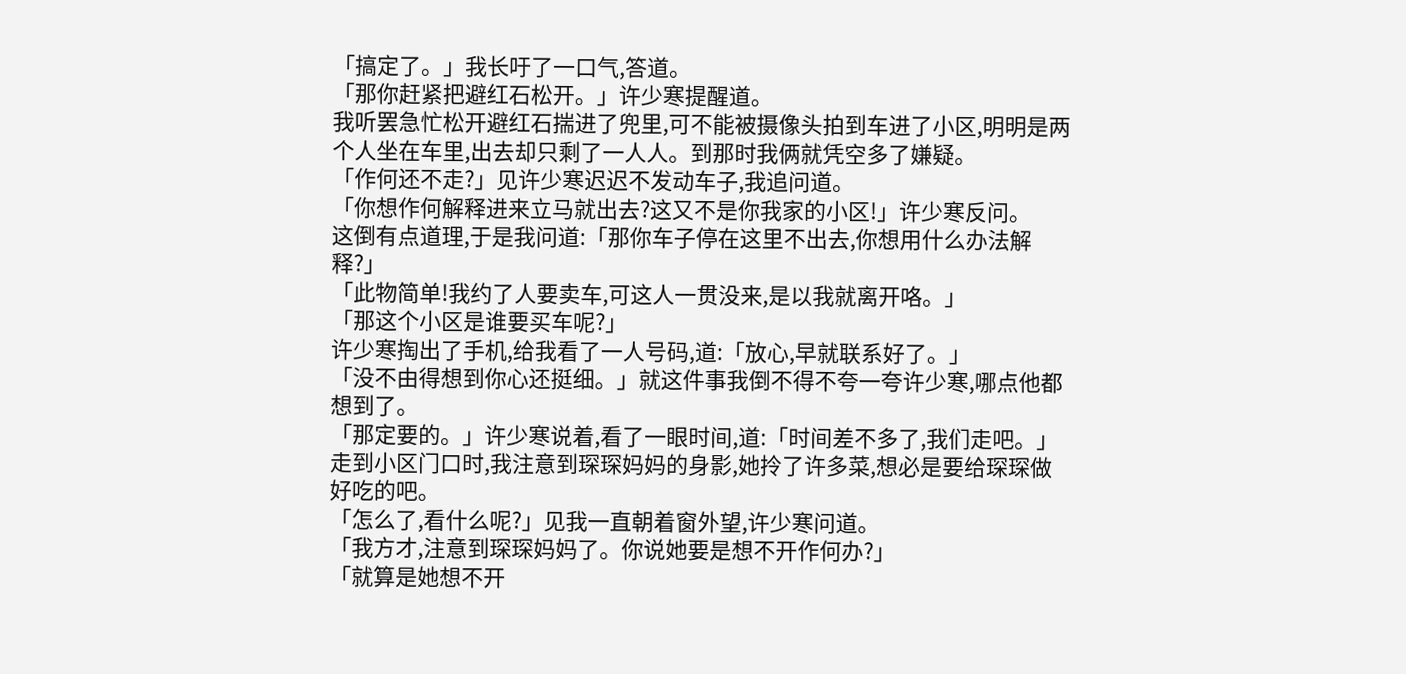「搞定了。」我长吁了一口气,答道。
「那你赶紧把避红石松开。」许少寒提醒道。
我听罢急忙松开避红石揣进了兜里,可不能被摄像头拍到车进了小区,明明是两个人坐在车里,出去却只剩了一人人。到那时我俩就凭空多了嫌疑。
「作何还不走?」见许少寒迟迟不发动车子,我追问道。
「你想作何解释进来立马就出去?这又不是你我家的小区!」许少寒反问。
这倒有点道理,于是我问道:「那你车子停在这里不出去,你想用什么办法解释?」
「此物简单!我约了人要卖车,可这人一贯没来,是以我就离开咯。」
「那这个小区是谁要买车呢?」
许少寒掏出了手机,给我看了一人号码,道:「放心,早就联系好了。」
「没不由得想到你心还挺细。」就这件事我倒不得不夸一夸许少寒,哪点他都想到了。
「那定要的。」许少寒说着,看了一眼时间,道:「时间差不多了,我们走吧。」
走到小区门口时,我注意到琛琛妈妈的身影,她拎了许多菜,想必是要给琛琛做好吃的吧。
「怎么了,看什么呢?」见我一直朝着窗外望,许少寒问道。
「我方才,注意到琛琛妈妈了。你说她要是想不开作何办?」
「就算是她想不开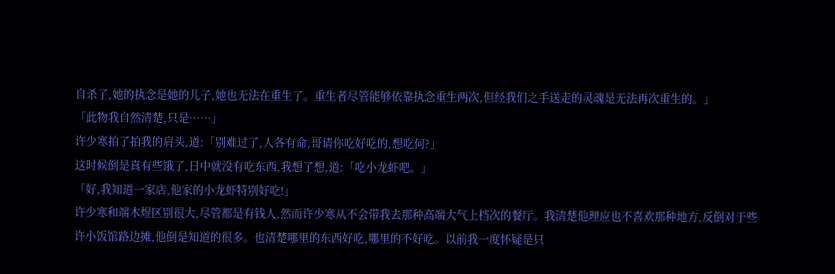自杀了,她的执念是她的儿子,她也无法在重生了。重生者尽管能够依靠执念重生两次,但经我们之手送走的灵魂是无法再次重生的。」
「此物我自然清楚,只是……」
许少寒拍了拍我的肩头,道:「别难过了,人各有命,哥请你吃好吃的,想吃何?」
这时候倒是真有些饿了,日中就没有吃东西,我想了想,道:「吃小龙虾吧。」
「好,我知道一家店,他家的小龙虾特别好吃!」
许少寒和端木煜区别很大,尽管都是有钱人,然而许少寒从不会带我去那种高端大气上档次的餐厅。我清楚他理应也不喜欢那种地方,反倒对于些许小饭馆路边摊,他倒是知道的很多。也清楚哪里的东西好吃,哪里的不好吃。以前我一度怀疑是只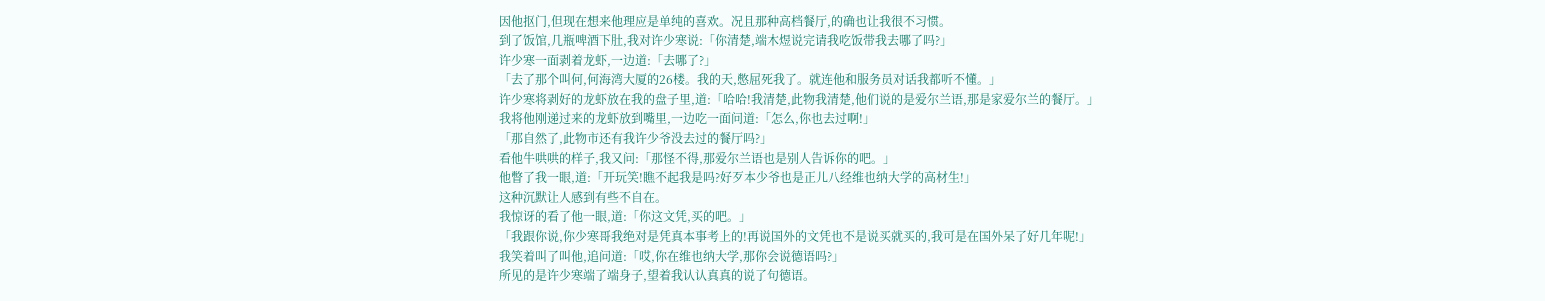因他抠门,但现在想来他理应是单纯的喜欢。况且那种高档餐厅,的确也让我很不习惯。
到了饭馆,几瓶啤酒下肚,我对许少寒说:「你清楚,端木煜说完请我吃饭带我去哪了吗?」
许少寒一面剥着龙虾,一边道:「去哪了?」
「去了那个叫何,何海湾大厦的26楼。我的天,憋屈死我了。就连他和服务员对话我都听不懂。」
许少寒将剥好的龙虾放在我的盘子里,道:「哈哈!我清楚,此物我清楚,他们说的是爱尔兰语,那是家爱尔兰的餐厅。」
我将他刚递过来的龙虾放到嘴里,一边吃一面问道:「怎么,你也去过啊!」
「那自然了,此物市还有我许少爷没去过的餐厅吗?」
看他牛哄哄的样子,我又问:「那怪不得,那爱尔兰语也是别人告诉你的吧。」
他瞥了我一眼,道:「开玩笑!瞧不起我是吗?好歹本少爷也是正儿八经维也纳大学的高材生!」
这种沉默让人感到有些不自在。
我惊讶的看了他一眼,道:「你这文凭,买的吧。」
「我跟你说,你少寒哥我绝对是凭真本事考上的!再说国外的文凭也不是说买就买的,我可是在国外呆了好几年呢!」
我笑着叫了叫他,追问道:「哎,你在维也纳大学,那你会说德语吗?」
所见的是许少寒端了端身子,望着我认认真真的说了句德语。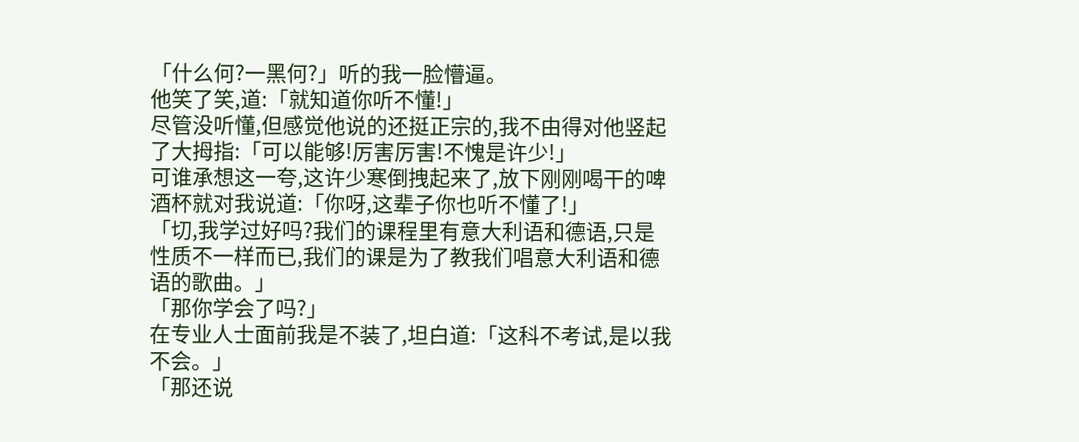「什么何?一黑何?」听的我一脸懵逼。
他笑了笑,道:「就知道你听不懂!」
尽管没听懂,但感觉他说的还挺正宗的,我不由得对他竖起了大拇指:「可以能够!厉害厉害!不愧是许少!」
可谁承想这一夸,这许少寒倒拽起来了,放下刚刚喝干的啤酒杯就对我说道:「你呀,这辈子你也听不懂了!」
「切,我学过好吗?我们的课程里有意大利语和德语,只是性质不一样而已,我们的课是为了教我们唱意大利语和德语的歌曲。」
「那你学会了吗?」
在专业人士面前我是不装了,坦白道:「这科不考试,是以我不会。」
「那还说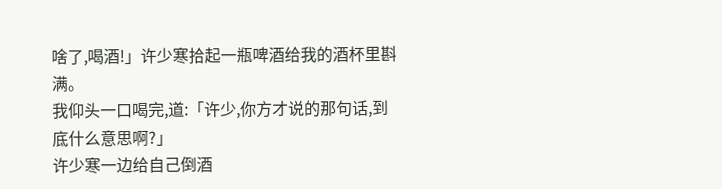啥了,喝酒!」许少寒拾起一瓶啤酒给我的酒杯里斟满。
我仰头一口喝完,道:「许少,你方才说的那句话,到底什么意思啊?」
许少寒一边给自己倒酒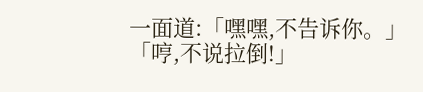一面道:「嘿嘿,不告诉你。」
「哼,不说拉倒!」